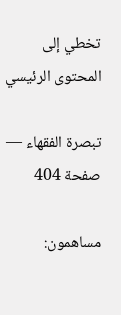تخطي إلى المحتوى الرئيسي

تبصرة الفقهاء — صفحة 404

مساهمون: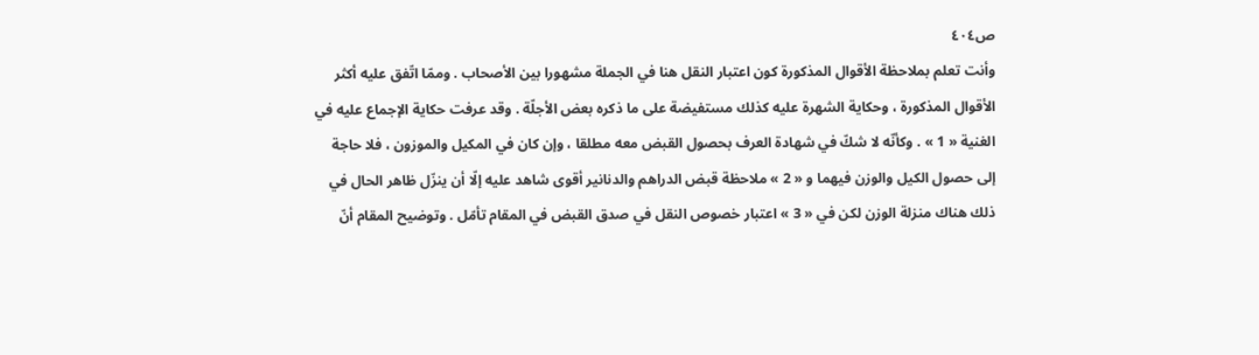ص٤٠٤
وأنت تعلم بملاحظة الأقوال المذكورة كون اعتبار النقل هنا في الجملة مشهورا بين الأصحاب . وممّا اتّفق عليه أكثر الأقوال المذكورة ، وحكاية الشهرة عليه كذلك مستفيضة على ما ذكره بعض الأجلّة . وقد عرفت حكاية الإجماع عليه في الغنية « 1 » . وكأنّه لا شكّ في شهادة العرف بحصول القبض معه مطلقا ، وإن كان في المكيل والموزون ، فلا حاجة إلى حصول الكيل والوزن فيهما و « 2 » ملاحظة قبض الدراهم والدنانير أقوى شاهد عليه إلّا أن ينزّل ظاهر الحال في ذلك هناك منزلة الوزن لكن في « 3 » اعتبار خصوص النقل في صدق القبض في المقام تأمّل . وتوضيح المقام أنّ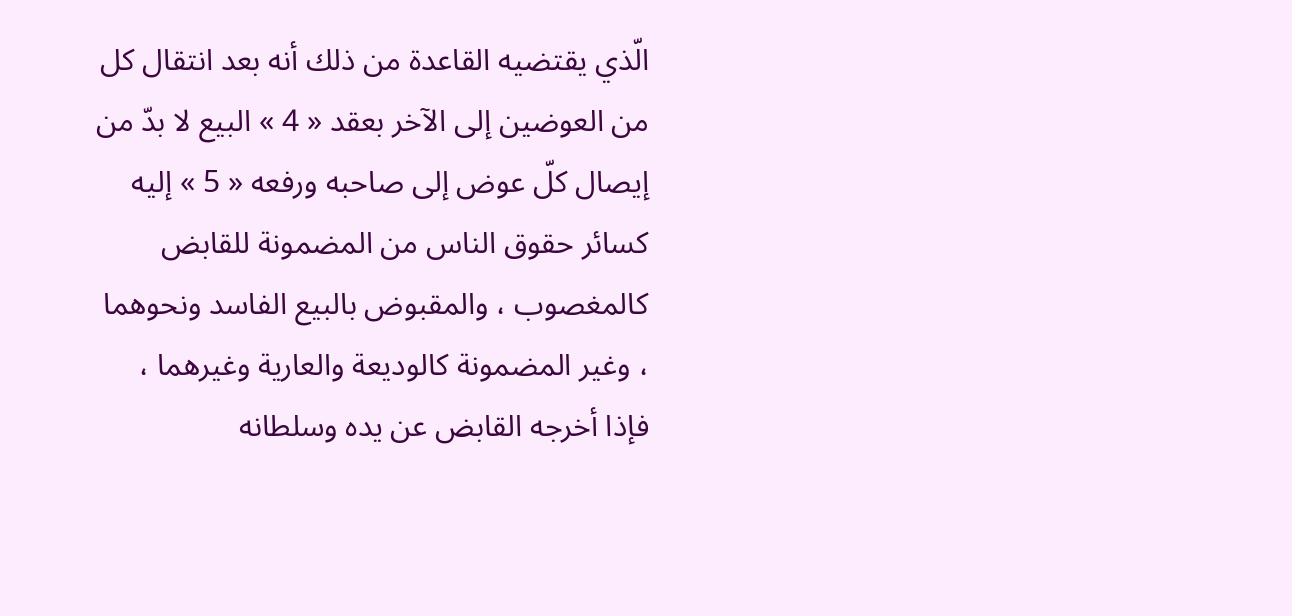الّذي يقتضيه القاعدة من ذلك أنه بعد انتقال كل من العوضين إلى الآخر بعقد « 4 » البيع لا بدّ من إيصال كلّ عوض إلى صاحبه ورفعه « 5 » إليه كسائر حقوق الناس من المضمونة للقابض كالمغصوب ، والمقبوض بالبيع الفاسد ونحوهما ، وغير المضمونة كالوديعة والعارية وغيرهما ، فإذا أخرجه القابض عن يده وسلطانه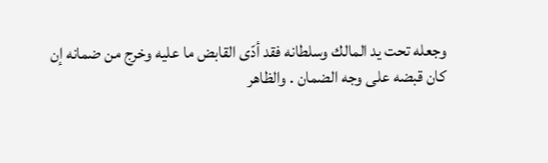وجعله تحت يد المالك وسلطانه فقد أدّى القابض ما عليه وخرج من ضمانه إن كان قبضه على وجه الضمان . والظاهر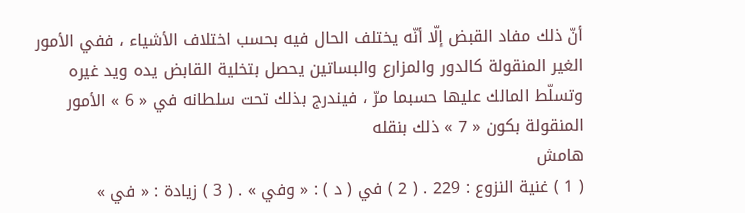أنّ ذلك مفاد القبض إلّا أنّه يختلف الحال فيه بحسب اختلاف الأشياء ، ففي الأمور الغير المنقولة كالدور والمزارع والبساتين يحصل بتخلية القابض يده ويد غيره وتسلّط المالك عليها حسبما مرّ ، فيندرج بذلك تحت سلطانه في « 6 » الأمور المنقولة بكون « 7 » ذلك بنقله
هامش
( 1 ) غنية النزوع : 229 . ( 2 ) في ( د ) : « وفي » . ( 3 ) زيادة : « في »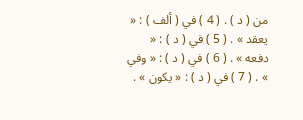من ( د ) . ( 4 ) في ( ألف ) : « يعقد » . ( 5 ) في ( د ) : « دفعه » . ( 6 ) في ( د ) : « وفي » . ( 7 ) في ( د ) : « يكون » .